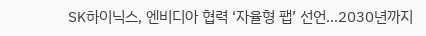SK하이닉스, 엔비디아 협력 ‘자율형 팹’ 선언…2030년까지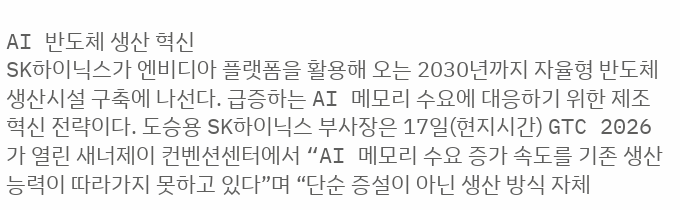AI 반도체 생산 혁신
SK하이닉스가 엔비디아 플랫폼을 활용해 오는 2030년까지 자율형 반도체 생산시설 구축에 나선다. 급증하는 AI 메모리 수요에 대응하기 위한 제조 혁신 전략이다. 도승용 SK하이닉스 부사장은 17일(현지시간) GTC 2026가 열린 새너제이 컨벤션센터에서 “AI 메모리 수요 증가 속도를 기존 생산능력이 따라가지 못하고 있다”며 “단순 증설이 아닌 생산 방식 자체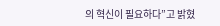의 혁신이 필요하다”고 밝혔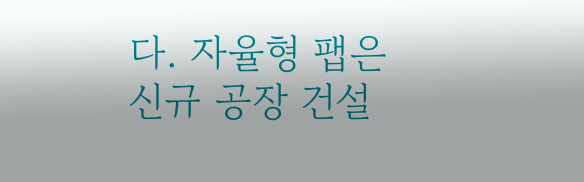다. 자율형 팹은 신규 공장 건설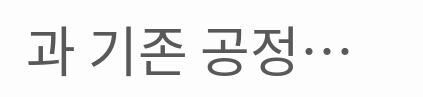과 기존 공정…